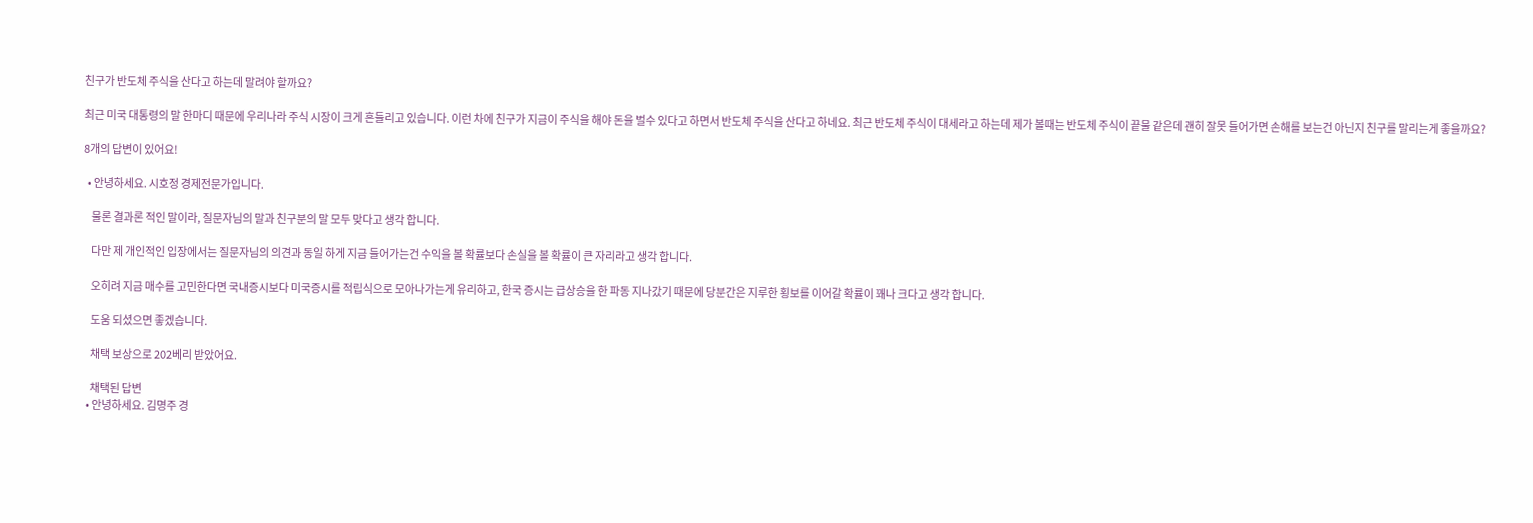친구가 반도체 주식을 산다고 하는데 말려야 할까요?

최근 미국 대통령의 말 한마디 때문에 우리나라 주식 시장이 크게 흔들리고 있습니다. 이런 차에 친구가 지금이 주식을 해야 돈을 벌수 있다고 하면서 반도체 주식을 산다고 하네요. 최근 반도체 주식이 대세라고 하는데 제가 볼때는 반도체 주식이 끝물 같은데 괜히 잘못 들어가면 손해를 보는건 아닌지 친구를 말리는게 좋을까요?

8개의 답변이 있어요!

  • 안녕하세요. 시호정 경제전문가입니다.

    물론 결과론 적인 말이라, 질문자님의 말과 친구분의 말 모두 맞다고 생각 합니다.

    다만 제 개인적인 입장에서는 질문자님의 의견과 동일 하게 지금 들어가는건 수익을 볼 확률보다 손실을 볼 확률이 큰 자리라고 생각 합니다.

    오히려 지금 매수를 고민한다면 국내증시보다 미국증시를 적립식으로 모아나가는게 유리하고, 한국 증시는 급상승을 한 파동 지나갔기 때문에 당분간은 지루한 횡보를 이어갈 확률이 꽤나 크다고 생각 합니다.

    도움 되셨으면 좋겠습니다.

    채택 보상으로 202베리 받았어요.

    채택된 답변
  • 안녕하세요. 김명주 경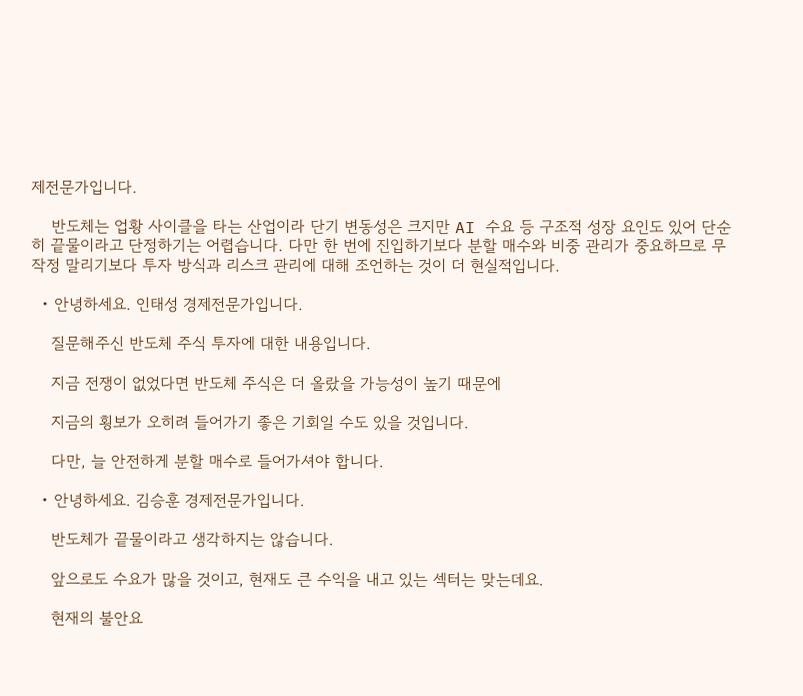제전문가입니다.

    반도체는 업황 사이클을 타는 산업이라 단기 변동성은 크지만 AI 수요 등 구조적 성장 요인도 있어 단순히 끝물이라고 단정하기는 어렵습니다. 다만 한 번에 진입하기보다 분할 매수와 비중 관리가 중요하므로 무작정 말리기보다 투자 방식과 리스크 관리에 대해 조언하는 것이 더 현실적입니다.

  • 안녕하세요. 인태성 경제전문가입니다.

    질문해주신 반도체 주식 투자에 대한 내용입니다.

    지금 전쟁이 없었다면 반도체 주식은 더 올랐을 가능성이 높기 때문에

    지금의 횡보가 오히려 들어가기 좋은 기회일 수도 있을 것입니다.

    다만, 늘 안전하게 분할 매수로 들어가셔야 합니다.

  • 안녕하세요. 김승훈 경제전문가입니다.

    반도체가 끝물이라고 생각하지는 않습니다.

    앞으로도 수요가 많을 것이고, 현재도 큰 수익을 내고 있는 섹터는 맞는데요.

    현재의 불안요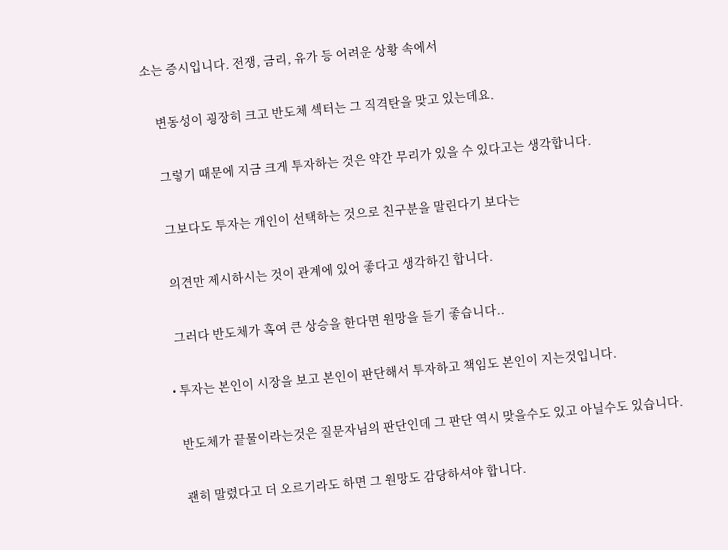소는 증시입니다. 전쟁, 금리, 유가 등 어려운 상황 속에서

    변동성이 굉장히 크고 반도체 섹터는 그 직격탄을 맞고 있는데요.

    그렇기 때문에 지금 크게 투자하는 것은 약간 무리가 있을 수 있다고는 생각합니다.

    그보다도 투자는 개인이 선택하는 것으로 친구분을 말린다기 보다는

    의견만 제시하시는 것이 관계에 있어 좋다고 생각하긴 합니다.

    그러다 반도체가 혹여 큰 상승을 한다면 원망을 듣기 좋습니다..

  • 투자는 본인이 시장을 보고 본인이 판단해서 투자하고 책임도 본인이 지는것입니다.

    반도체가 끝물이라는것은 질문자님의 판단인데 그 판단 역시 맞을수도 있고 아닐수도 있습니다.

    괜히 말렸다고 더 오르기라도 하면 그 원망도 감당하셔야 합니다.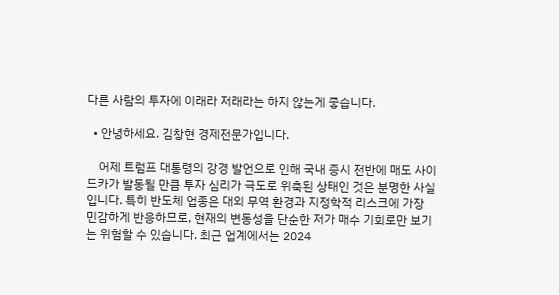다른 사람의 투자에 이래라 저래라는 하지 않는게 좋습니다.

  • 안녕하세요. 김창현 경제전문가입니다.

    어제 트럼프 대통령의 강경 발언으로 인해 국내 증시 전반에 매도 사이드카가 발동될 만큼 투자 심리가 극도로 위축된 상태인 것은 분명한 사실입니다. 특히 반도체 업종은 대외 무역 환경과 지정학적 리스크에 가장 민감하게 반응하므로, 현재의 변동성을 단순한 저가 매수 기회로만 보기는 위험할 수 있습니다. 최근 업계에서는 2024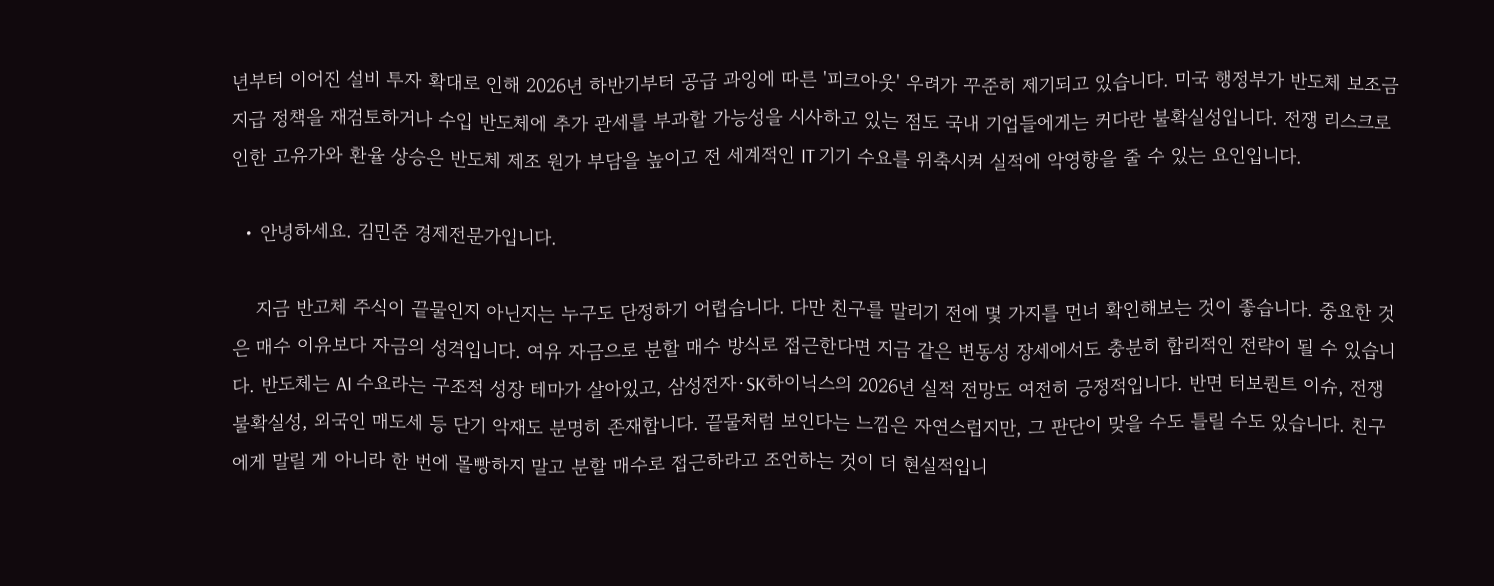년부터 이어진 설비 투자 확대로 인해 2026년 하반기부터 공급 과잉에 따른 '피크아웃' 우려가 꾸준히 제기되고 있습니다. 미국 행정부가 반도체 보조금 지급 정책을 재검토하거나 수입 반도체에 추가 관세를 부과할 가능성을 시사하고 있는 점도 국내 기업들에게는 커다란 불확실성입니다. 전쟁 리스크로 인한 고유가와 환율 상승은 반도체 제조 원가 부담을 높이고 전 세계적인 IT 기기 수요를 위축시켜 실적에 악영향을 줄 수 있는 요인입니다.

  • 안녕하세요. 김민준 경제전문가입니다.

    지금 반고체 주식이 끝물인지 아닌지는 누구도 단정하기 어렵습니다. 다만 친구를 말리기 전에 몇 가지를 먼너 확인해보는 것이 좋습니다. 중요한 것은 매수 이유보다 자금의 성격입니다. 여유 자금으로 분할 매수 방식로 접근한다면 지금 같은 변동성 장세에서도 충분히 합리적인 전략이 될 수 있습니다. 반도체는 AI 수요라는 구조적 성장 테마가 살아있고, 삼성전자·SK하이닉스의 2026년 실적 전망도 여전히 긍정적입니다. 반면 터보퀀트 이슈, 전쟁 불확실성, 외국인 매도세 등 단기 악재도 분명히 존재합니다. 끝물처럼 보인다는 느낌은 자연스럽지만, 그 판단이 맞을 수도 틀릴 수도 있습니다. 친구에게 말릴 게 아니라 한 번에 몰빵하지 말고 분할 매수로 접근하라고 조언하는 것이 더 현실적입니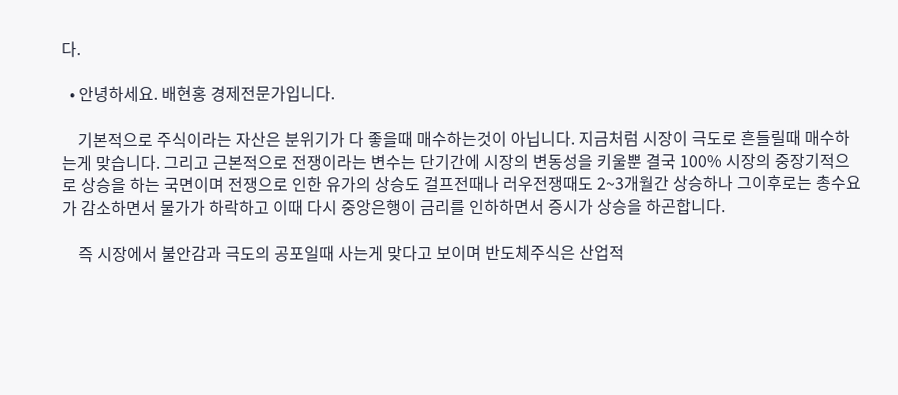다.

  • 안녕하세요. 배현홍 경제전문가입니다.

    기본적으로 주식이라는 자산은 분위기가 다 좋을때 매수하는것이 아닙니다. 지금처럼 시장이 극도로 흔들릴때 매수하는게 맞습니다. 그리고 근본적으로 전쟁이라는 변수는 단기간에 시장의 변동성을 키울뿐 결국 100% 시장의 중장기적으로 상승을 하는 국면이며 전쟁으로 인한 유가의 상승도 걸프전때나 러우전쟁때도 2~3개월간 상승하나 그이후로는 총수요가 감소하면서 물가가 하락하고 이때 다시 중앙은행이 금리를 인하하면서 증시가 상승을 하곤합니다.

    즉 시장에서 불안감과 극도의 공포일때 사는게 맞다고 보이며 반도체주식은 산업적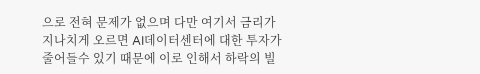으로 전혀 문제가 없으며 다만 여기서 금리가 지나치게 오르면 AI데이터센터에 대한 투자가 줄어들수 있기 때문에 이로 인해서 하락의 빌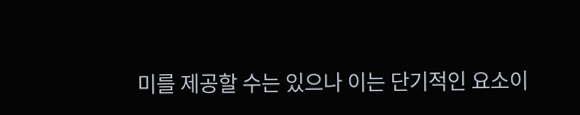미를 제공할 수는 있으나 이는 단기적인 요소이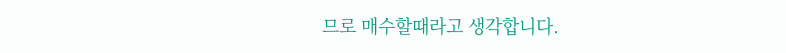므로 매수할때라고 생각합니다.